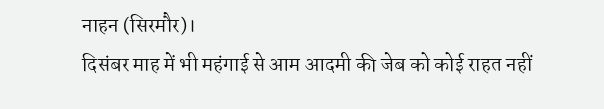नाहन (सिरमौर)।
दिसंबर माह में भी महंगाई से आम आदमी की जेब को कोई राहत नहीं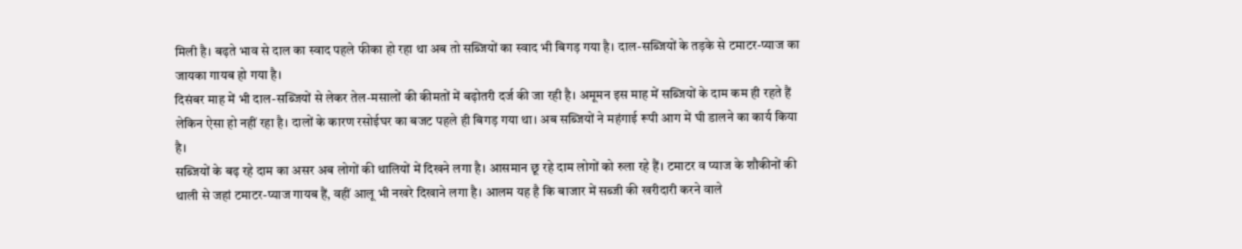मिली है। बढ़ते भाव से दाल का स्वाद पहले फीका हो रहा था अब तो सब्जियों का स्वाद भी बिगड़ गया है। दाल-सब्जियों के तड़के से टमाटर-प्याज का जायका गायब हो गया है।
दिसंबर माह में भी दाल-सब्जियों से लेकर तेल-मसालों की कीमतों में बढ़ोतरी दर्ज की जा रही है। अमूमन इस माह में सब्जियों के दाम कम ही रहते हैं लेकिन ऐसा हो नहीं रहा है। दालों के कारण रसोईघर का बजट पहले ही बिगड़ गया था। अब सब्जियों ने महंगाई रूपी आग में घी डालने का कार्य किया है।
सब्जियों के बढ़ रहे दाम का असर अब लोगों की थालियों में दिखने लगा है। आसमान छू रहे दाम लोगों को रुला रहे हैं। टमाटर व प्याज के शौकीनों की थाली से जहां टमाटर-प्याज गायब हैं, वहीं आलू भी नखरे दिखाने लगा है। आलम यह है कि बाजार में सब्जी की खरीदारी करने वाले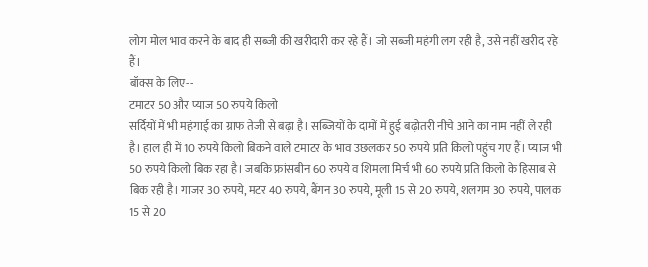लोग मोल भाव करने के बाद ही सब्जी की खरीदारी कर रहे हैं। जो सब्जी महंगी लग रही है, उसे नहीं खरीद रहे हैं।
बॉक्स के लिए--
टमाटर 50 और प्याज 50 रुपये किलो
सर्दियों में भी महंगाई का ग्राफ तेजी से बढ़ा है। सब्जियों के दामों में हुई बढ़ोतरी नीचे आने का नाम नहीं ले रही है। हाल ही में 10 रुपये किलो बिकने वाले टमाटर के भाव उछलकर 50 रुपये प्रति किलो पहुंच गए हैं। प्याज भी 50 रुपये किलो बिक रहा है। जबकि फ्रांसबीन 60 रुपये व शिमला मिर्च भी 60 रुपये प्रति किलो के हिसाब से बिक रही है। गाजर 30 रुपये, मटर 40 रुपये, बैंगन 30 रुपये, मूली 15 से 20 रुपये, शलगम 30 रुपये, पालक 15 से 20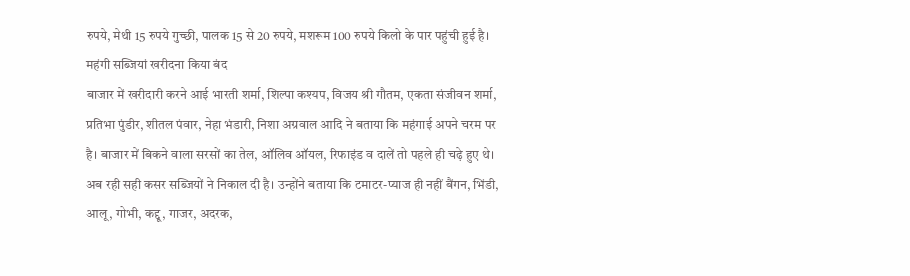रुपये, मेथी 15 रुपये गुच्छी, पालक 15 से 20 रुपये, मशरूम 100 रुपये किलो के पार पहुंची हुई है।
महंगी सब्जियां खरीदना किया बंद
बाजार में खरीदारी करने आई भारती शर्मा, शिल्पा कश्यप, विजय श्री गौतम, एकता संजीवन शर्मा, प्रतिभा पुंडीर, शीतल पंवार, नेहा भंडारी, निशा अग्रवाल आदि ने बताया कि महंगाई अपने चरम पर है। बाजार में बिकने वाला सरसों का तेल, ऑलिव ऑयल, रिफाइंड व दालें तो पहले ही चढ़े हुए थे। अब रही सही कसर सब्जियों ने निकाल दी है। उन्होंने बताया कि टमाटर-प्याज ही नहीं बैंगन, भिंडी, आलू, गोभी, कद्दू, गाजर, अदरक,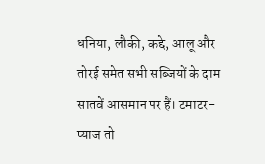धनिया, लौकी, कद्दे, आलू और तोरई समेत सभी सब्जियों के दाम सातवें आसमान पर हैं। टमाटर-प्याज तो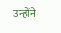उन्होंने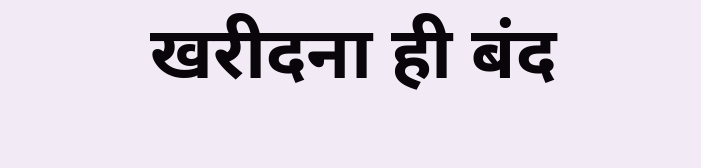खरीदना ही बंद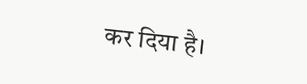कर दिया है।